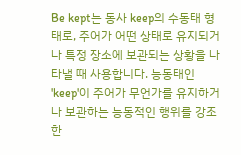Be kept는 동사 keep의 수동태 형태로, 주어가 어떤 상태로 유지되거나 특정 장소에 보관되는 상황을 나타낼 때 사용합니다. 능동태인 'keep'이 주어가 무언가를 유지하거나 보관하는 능동적인 행위를 강조한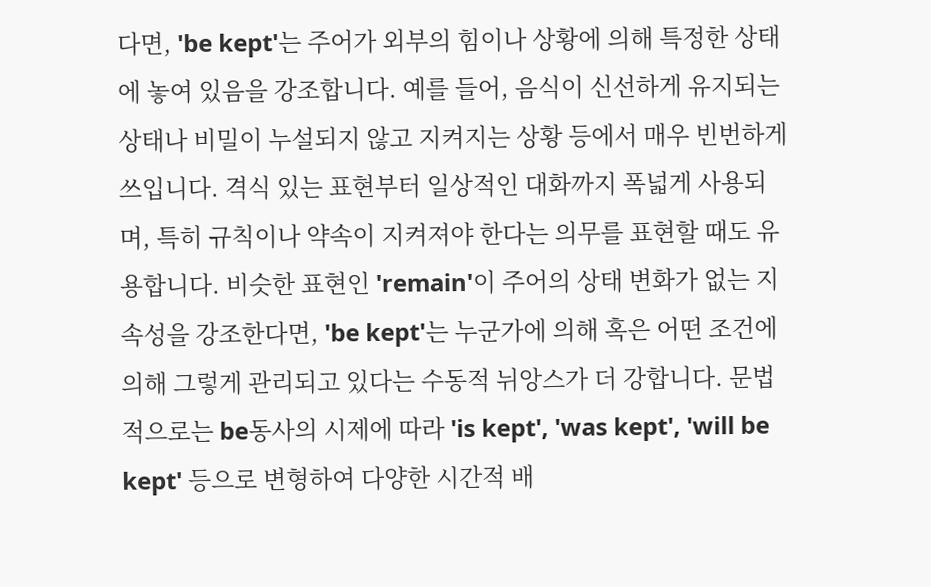다면, 'be kept'는 주어가 외부의 힘이나 상황에 의해 특정한 상태에 놓여 있음을 강조합니다. 예를 들어, 음식이 신선하게 유지되는 상태나 비밀이 누설되지 않고 지켜지는 상황 등에서 매우 빈번하게 쓰입니다. 격식 있는 표현부터 일상적인 대화까지 폭넓게 사용되며, 특히 규칙이나 약속이 지켜져야 한다는 의무를 표현할 때도 유용합니다. 비슷한 표현인 'remain'이 주어의 상태 변화가 없는 지속성을 강조한다면, 'be kept'는 누군가에 의해 혹은 어떤 조건에 의해 그렇게 관리되고 있다는 수동적 뉘앙스가 더 강합니다. 문법적으로는 be동사의 시제에 따라 'is kept', 'was kept', 'will be kept' 등으로 변형하여 다양한 시간적 배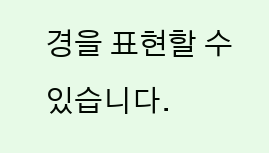경을 표현할 수 있습니다.